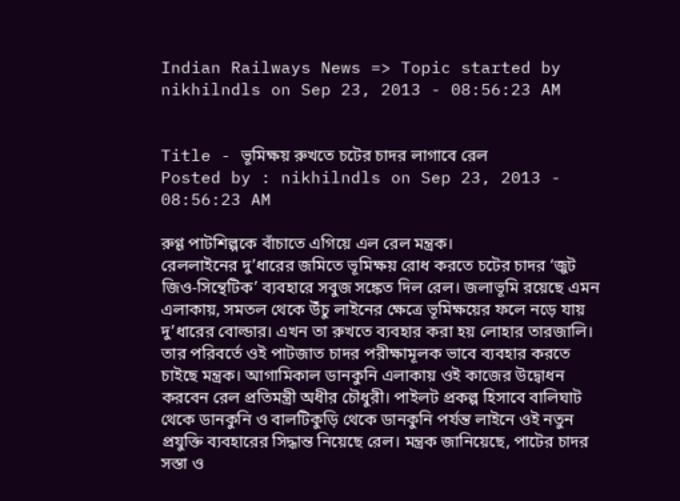Indian Railways News => Topic started by nikhilndls on Sep 23, 2013 - 08:56:23 AM


Title - ভূমিক্ষয় রুখতে চটের চাদর লাগাবে রেল
Posted by : nikhilndls on Sep 23, 2013 - 08:56:23 AM

রুগ্ণ পাটশিল্পকে বাঁচাতে এগিয়ে এল রেল মন্ত্রক।
রেললাইনের দু’ধারের জমিতে ভূমিক্ষয় রোধ করতে চটের চাদর ‘জুট জিও-সিন্থেটিক’ ব্যবহারে সবুজ সঙ্কেত দিল রেল। জলাভূমি রয়েছে এমন এলাকায়, সমতল থেকে উঁচু লাইনের ক্ষেত্রে ভূমিক্ষয়ের ফলে নড়ে যায় দু’ধারের বোল্ডার। এখন তা রুখতে ব্যবহার করা হয় লোহার তারজালি। তার পরিবর্তে ওই পাটজাত চাদর পরীক্ষামূলক ভাবে ব্যবহার করতে চাইছে মন্ত্রক। আগামিকাল ডানকুনি এলাকায় ওই কাজের উদ্বোধন করবেন রেল প্রতিমন্ত্রী অধীর চৌধুরী। পাইলট প্রকল্প হিসাবে বালিঘাট থেকে ডানকুনি ও বালটিকুড়ি থেকে ডানকুনি পর্যন্ত লাইনে ওই নতুন প্রযুক্তি ব্যবহারের সিদ্ধান্ত নিয়েছে রেল। মন্ত্রক জানিয়েছে, পাটের চাদর সস্তা ও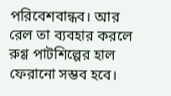পরিবেশবান্ধব। আর রেল তা ব্যবহার করলে রুগ্ণ পাটশিল্পের হাল ফেরানো সম্ভব হবে।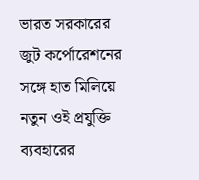ভারত সরকারের জুট কর্পোরেশনের সঙ্গে হাত মিলিয়ে নতুন ওই প্রযুক্তি ব্যবহারের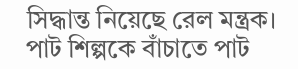সিদ্ধান্ত নিয়েছে রেল মন্ত্রক। পাট শিল্পকে বাঁচাতে পাট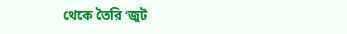থেকে তৈরি ‘জুট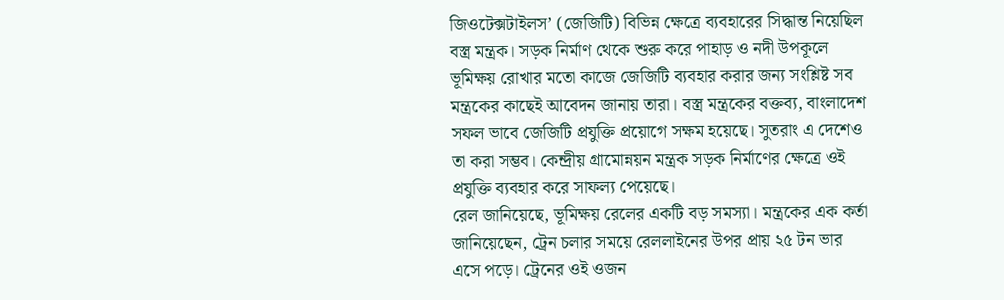জিওটেক্সটাইলস’ (জেজিটি) বিভিন্ন ক্ষেত্রে ব্যবহারের সিদ্ধান্ত নিয়েছিল বস্ত্র মন্ত্রক। সড়ক নির্মাণ থেকে শুরু করে পাহাড় ও নদী উপকূলে ভূমিক্ষয় রোখার মতো কাজে জেজিটি ব্যবহার করার জন্য সংশ্লিষ্ট সব মন্ত্রকের কাছেই আবেদন জানায় তারা। বস্ত্র মন্ত্রকের বক্তব্য, বাংলাদেশ সফল ভাবে জেজিটি প্রযুক্তি প্রয়োগে সক্ষম হয়েছে। সুতরাং এ দেশেও তা করা সম্ভব। কেন্দ্রীয় গ্রামোন্নয়ন মন্ত্রক সড়ক নির্মাণের ক্ষেত্রে ওই প্রযুক্তি ব্যবহার করে সাফল্য পেয়েছে।
রেল জানিয়েছে, ভূমিক্ষয় রেলের একটি বড় সমস্যা। মন্ত্রকের এক কর্তা জানিয়েছেন, ট্রেন চলার সময়ে রেললাইনের উপর প্রায় ২৫ টন ভার এসে পড়ে। ট্রেনের ওই ওজন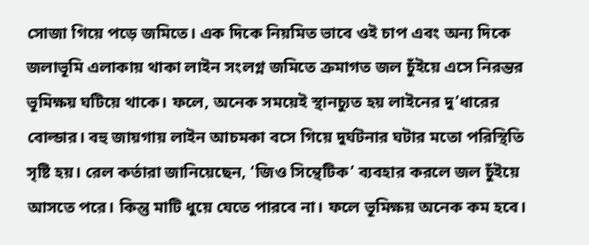সোজা গিয়ে পড়ে জমিতে। এক দিকে নিয়মিত ভাবে ওই চাপ এবং অন্য দিকে জলাভূমি এলাকায় থাকা লাইন সংলগ্ন জমিতে ক্রমাগত জল চুঁইয়ে এসে নিরন্তর ভূমিক্ষয় ঘটিয়ে থাকে। ফলে, অনেক সময়েই স্থানচ্যুত হয় লাইনের দু’ধারের বোল্ডার। বহু জায়গায় লাইন আচমকা বসে গিয়ে দুর্ঘটনার ঘটার মতো পরিস্থিতি সৃষ্টি হয়। রেল কর্তারা জানিয়েছেন, ‘জিও সিন্থেটিক’ ব্যবহার করলে জল চুঁইয়ে আসতে পরে। কিন্তু মাটি ধুয়ে যেতে পারবে না। ফলে ভূমিক্ষয় অনেক কম হবে।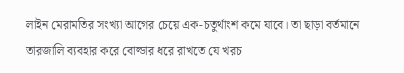লাইন মেরামতির সংখ্যা আগের চেয়ে এক-চতুর্থাংশ কমে যাবে। তা ছাড়া বর্তমানে তারজালি ব্যবহার করে বোল্ডার ধরে রাখতে যে খরচ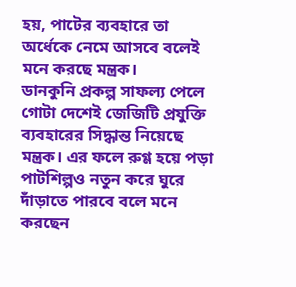হয়, পাটের ব্যবহারে তা অর্ধেকে নেমে আসবে বলেই মনে করছে মন্ত্রক।
ডানকুনি প্রকল্প সাফল্য পেলে গোটা দেশেই জেজিটি প্রযুক্তি ব্যবহারের সিদ্ধান্ত নিয়েছে মন্ত্রক। এর ফলে রুগ্ণ হয়ে পড়া পাটশিল্পও নতুন করে ঘুরে দাঁড়াতে পারবে বলে মনে করছেন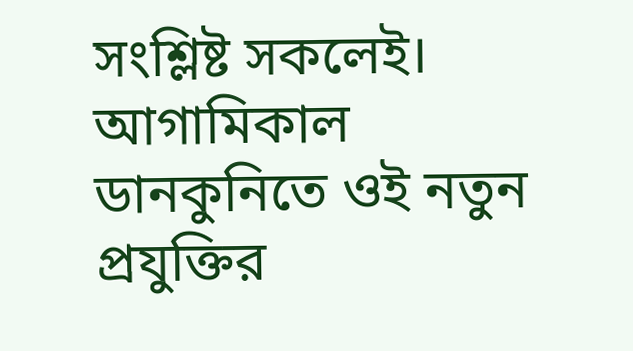সংশ্লিষ্ট সকলেই।
আগামিকাল ডানকুনিতে ওই নতুন প্রযুক্তির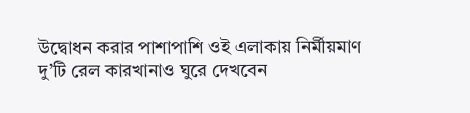উদ্বোধন করার পাশাপাশি ওই এলাকায় নির্মীয়মাণ দু’টি রেল কারখানাও ঘুরে দেখবেন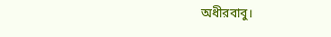অধীরবাবু।